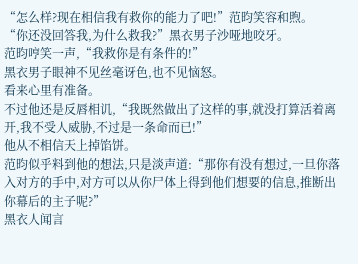“怎么样?现在相信我有救你的能力了吧!”范昀笑容和煦。
“你还没回答我,为什么救我?”黑衣男子沙哑地咬牙。
范昀哼笑一声,“我救你是有条件的!”
黑衣男子眼神不见丝毫讶色,也不见恼怒。
看来心里有准备。
不过他还是反唇相讥,“我既然做出了这样的事,就没打算活着离开,我不受人威胁,不过是一条命而已!”
他从不相信天上掉馅饼。
范昀似乎料到他的想法,只是淡声道:“那你有没有想过,一旦你落入对方的手中,对方可以从你尸体上得到他们想要的信息,推断出你幕后的主子呢?”
黑衣人闻言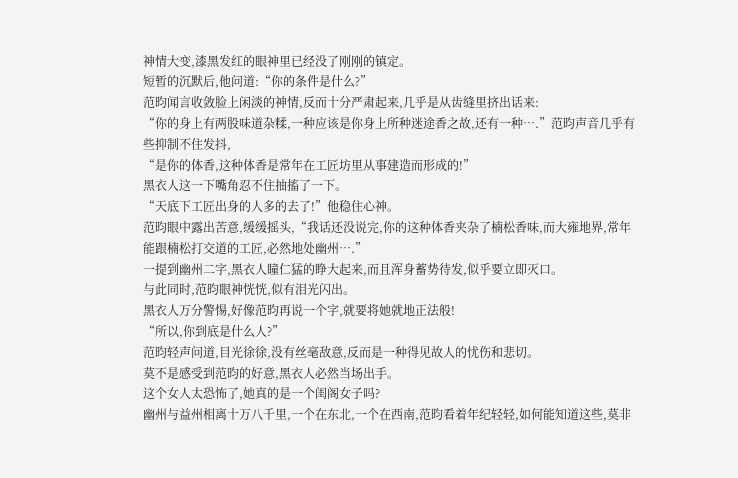神情大变,漆黑发红的眼神里已经没了刚刚的镇定。
短暂的沉默后,他问道:“你的条件是什么?”
范昀闻言收敛脸上闲淡的神情,反而十分严肃起来,几乎是从齿缝里挤出话来:
“你的身上有两股味道杂糅,一种应该是你身上所种迷途香之故,还有一种….”范昀声音几乎有些抑制不住发抖,
“是你的体香,这种体香是常年在工匠坊里从事建造而形成的!”
黑衣人这一下嘴角忍不住抽搐了一下。
“天底下工匠出身的人多的去了!”他稳住心神。
范昀眼中露出苦意,缓缓摇头,“我话还没说完,你的这种体香夹杂了楠松香味,而大雍地界,常年能跟楠松打交道的工匠,必然地处幽州….”
一提到幽州二字,黑衣人瞳仁猛的睁大起来,而且浑身蓄势待发,似乎要立即灭口。
与此同时,范昀眼神恍恍,似有泪光闪出。
黑衣人万分警惕,好像范昀再说一个字,就要将她就地正法般!
“所以,你到底是什么人?”
范昀轻声问道,目光徐徐,没有丝毫敌意,反而是一种得见故人的忧伤和悲切。
莫不是感受到范昀的好意,黑衣人必然当场出手。
这个女人太恐怖了,她真的是一个闺阁女子吗?
幽州与益州相离十万八千里,一个在东北,一个在西南,范昀看着年纪轻轻,如何能知道这些,莫非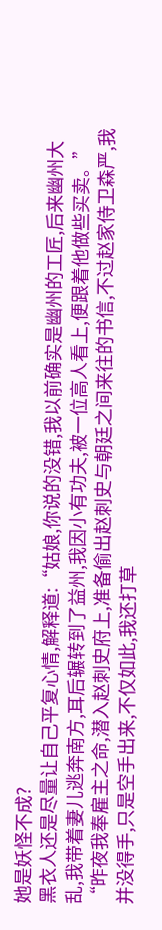她是妖怪不成?
黑衣人还是尽量让自己平复心情,解释道:“姑娘,你说的没错,我以前确实是幽州的工匠,后来幽州大乱,我带着妻儿逃奔南方,耳后辗转到了益州,我因小有功夫,被一位高人看上,便跟着他做些买卖。”
“昨夜我奉雇主之命,潜入赵刺史府上,准备偷出赵刺史与朝廷之间来往的书信,不过赵家侍卫森严,我并没得手,只是空手出来,不仅如此,我还打草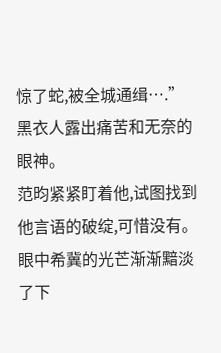惊了蛇,被全城通缉….”
黑衣人露出痛苦和无奈的眼神。
范昀紧紧盯着他,试图找到他言语的破绽,可惜没有。
眼中希冀的光芒渐渐黯淡了下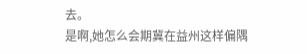去。
是啊,她怎么会期冀在益州这样偏隅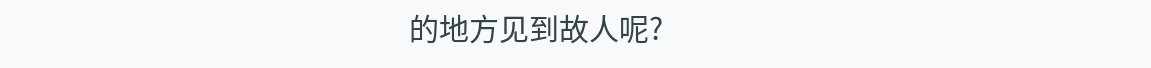的地方见到故人呢?